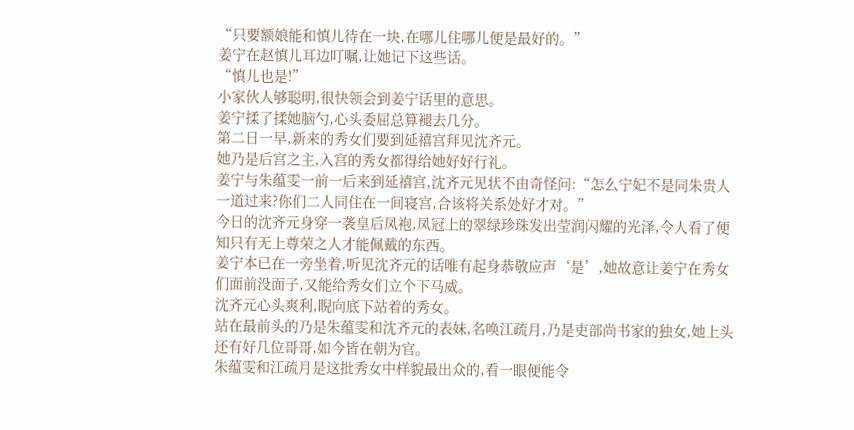“只要额娘能和慎儿待在一块,在哪儿住哪儿便是最好的。”
姜宁在赵慎儿耳边叮嘱,让她记下这些话。
“慎儿也是!”
小家伙人够聪明,很快领会到姜宁话里的意思。
姜宁揉了揉她脑勺,心头委屈总算褪去几分。
第二日一早,新来的秀女们要到延禧宫拜见沈齐元。
她乃是后宫之主,入宫的秀女都得给她好好行礼。
姜宁与朱蕴雯一前一后来到延禧宫,沈齐元见状不由奇怪问:“怎么宁妃不是同朱贵人一道过来?你们二人同住在一间寝宫,合该将关系处好才对。”
今日的沈齐元身穿一袭皇后凤袍,凤冠上的翠绿珍珠发出莹润闪耀的光泽,令人看了便知只有无上尊荣之人才能佩戴的东西。
姜宁本已在一旁坐着,听见沈齐元的话唯有起身恭敬应声‘是’,她故意让姜宁在秀女们面前没面子,又能给秀女们立个下马威。
沈齐元心头爽利,睨向底下站着的秀女。
站在最前头的乃是朱蕴雯和沈齐元的表妹,名唤江疏月,乃是吏部尚书家的独女,她上头还有好几位哥哥,如今皆在朝为官。
朱蕴雯和江疏月是这批秀女中样貌最出众的,看一眼便能令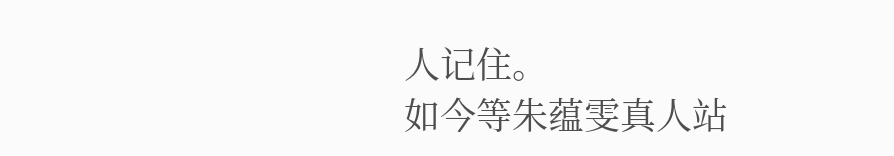人记住。
如今等朱蕴雯真人站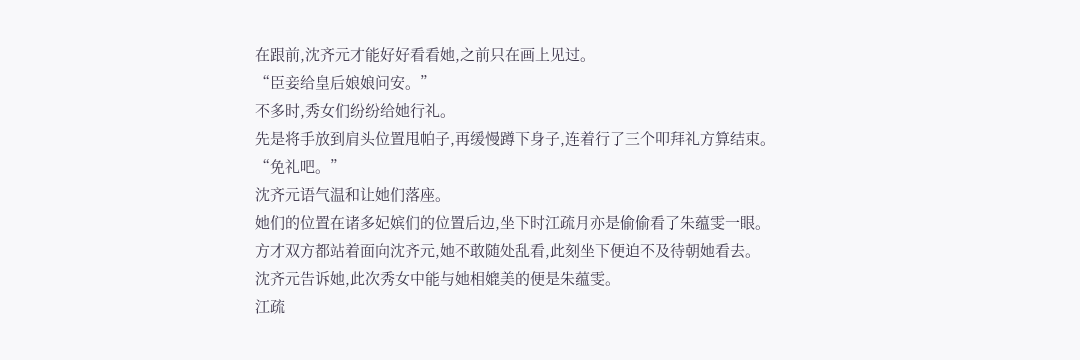在跟前,沈齐元才能好好看看她,之前只在画上见过。
“臣妾给皇后娘娘问安。”
不多时,秀女们纷纷给她行礼。
先是将手放到肩头位置甩帕子,再缓慢蹲下身子,连着行了三个叩拜礼方算结束。
“免礼吧。”
沈齐元语气温和让她们落座。
她们的位置在诸多妃嫔们的位置后边,坐下时江疏月亦是偷偷看了朱蕴雯一眼。
方才双方都站着面向沈齐元,她不敢随处乱看,此刻坐下便迫不及待朝她看去。
沈齐元告诉她,此次秀女中能与她相媲美的便是朱蕴雯。
江疏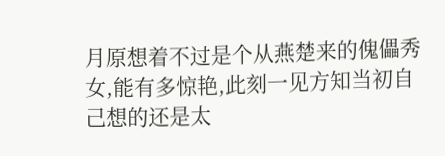月原想着不过是个从燕楚来的傀儡秀女,能有多惊艳,此刻一见方知当初自己想的还是太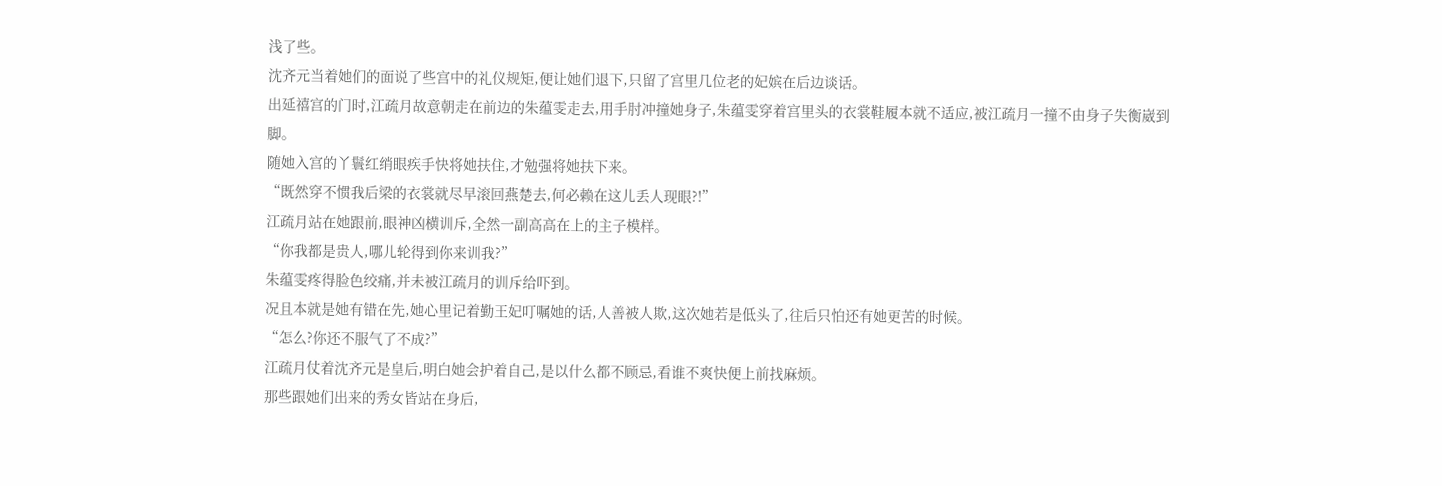浅了些。
沈齐元当着她们的面说了些宫中的礼仪规矩,便让她们退下,只留了宫里几位老的妃嫔在后边谈话。
出延禧宫的门时,江疏月故意朝走在前边的朱蕴雯走去,用手肘冲撞她身子,朱蕴雯穿着宫里头的衣裳鞋履本就不适应,被江疏月一撞不由身子失衡崴到脚。
随她入宫的丫鬟红绡眼疾手快将她扶住,才勉强将她扶下来。
“既然穿不惯我后梁的衣裳就尽早滚回燕楚去,何必赖在这儿丢人现眼?!”
江疏月站在她跟前,眼神凶横训斥,全然一副高高在上的主子模样。
“你我都是贵人,哪儿轮得到你来训我?”
朱蕴雯疼得脸色绞痛,并未被江疏月的训斥给吓到。
况且本就是她有错在先,她心里记着勤王妃叮嘱她的话,人善被人欺,这次她若是低头了,往后只怕还有她更苦的时候。
“怎么?你还不服气了不成?”
江疏月仗着沈齐元是皇后,明白她会护着自己,是以什么都不顾忌,看谁不爽快便上前找麻烦。
那些跟她们出来的秀女皆站在身后,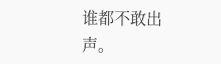谁都不敢出声。